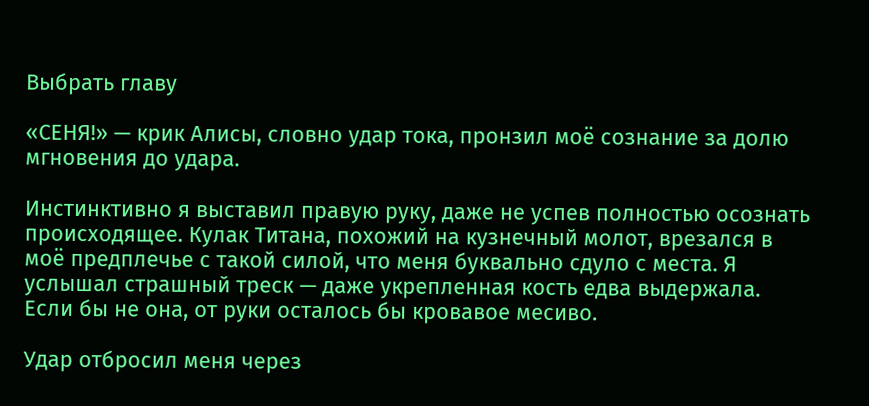Выбрать главу

«СЕНЯ!» — крик Алисы, словно удар тока, пронзил моё сознание за долю мгновения до удара.

Инстинктивно я выставил правую руку, даже не успев полностью осознать происходящее. Кулак Титана, похожий на кузнечный молот, врезался в моё предплечье с такой силой, что меня буквально сдуло с места. Я услышал страшный треск — даже укрепленная кость едва выдержала. Если бы не она, от руки осталось бы кровавое месиво.

Удар отбросил меня через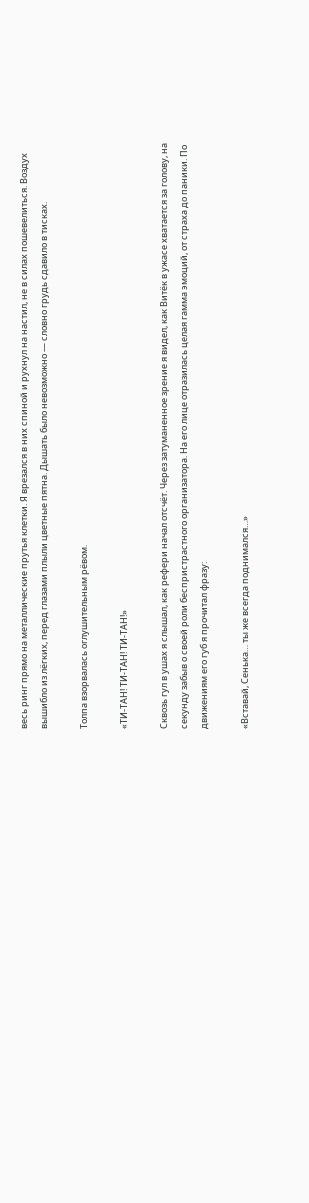весь ринг прямо на металлические прутья клетки. Я врезался в них спиной и рухнул на настил, не в силах пошевелиться. Воздух вышибло из лёгких, перед глазами плыли цветные пятна. Дышать было невозможно — словно грудь сдавило в тисках.

Толпа взорвалась оглушительным рёвом.

«ТИ-ТАН! ТИ-ТАН! ТИ-ТАН!»

Сквозь гул в ушах я слышал, как рефери начал отсчёт. Через затуманенное зрение я видел, как Витёк в ужасе хватается за голову, на секунду забыв о своей роли беспристрастного организатора. На его лице отразилась целая гамма эмоций, от страха до паники. По движениям его губ я прочитал фразу:

«Вставай, Сенька… ты же всегда поднимался…»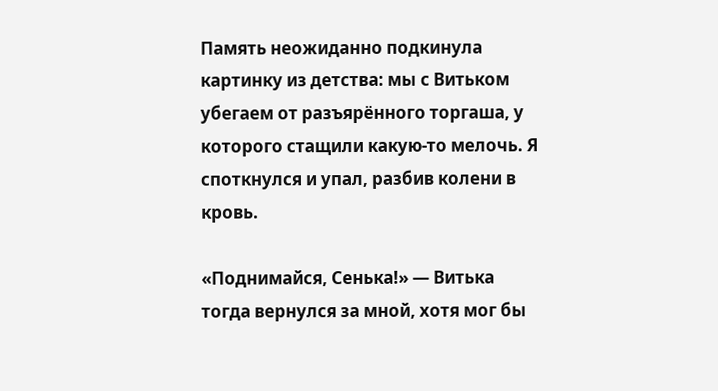Память неожиданно подкинула картинку из детства: мы с Витьком убегаем от разъярённого торгаша, у которого стащили какую-то мелочь. Я споткнулся и упал, разбив колени в кровь.

«Поднимайся, Сенька!» — Витька тогда вернулся за мной, хотя мог бы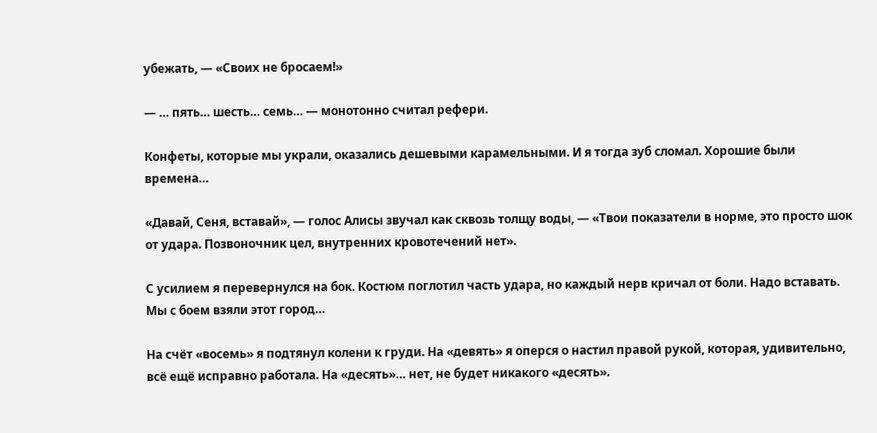убежать, — «Своих не бросаем!»

— … пять… шесть… семь… — монотонно считал рефери.

Конфеты, которые мы украли, оказались дешевыми карамельными. И я тогда зуб сломал. Хорошие были времена…

«Давай, Сеня, вставай», — голос Алисы звучал как сквозь толщу воды, — «Твои показатели в норме, это просто шок от удара. Позвоночник цел, внутренних кровотечений нет».

С усилием я перевернулся на бок. Костюм поглотил часть удара, но каждый нерв кричал от боли. Надо вставать. Мы с боем взяли этот город…

На счёт «восемь» я подтянул колени к груди. На «девять» я оперся о настил правой рукой, которая, удивительно, всё ещё исправно работала. На «десять»… нет, не будет никакого «десять».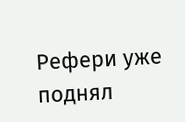Рефери уже поднял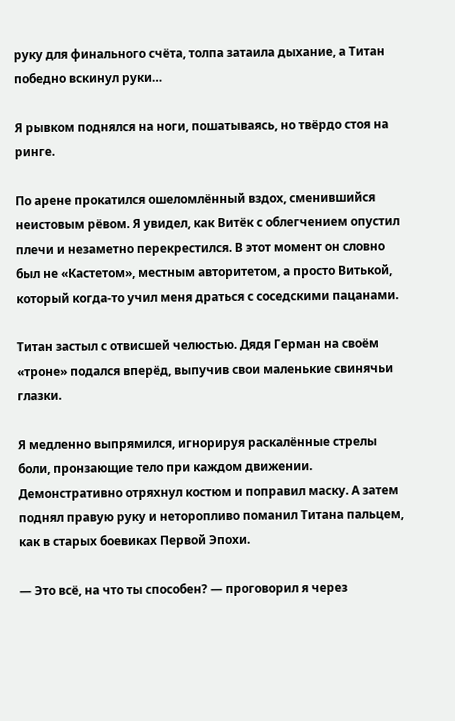руку для финального счёта, толпа затаила дыхание, а Титан победно вскинул руки…

Я рывком поднялся на ноги, пошатываясь, но твёрдо стоя на ринге.

По арене прокатился ошеломлённый вздох, сменившийся неистовым рёвом. Я увидел, как Витёк с облегчением опустил плечи и незаметно перекрестился. В этот момент он словно был не «Кастетом», местным авторитетом, а просто Витькой, который когда-то учил меня драться с соседскими пацанами.

Титан застыл с отвисшей челюстью. Дядя Герман на своём «троне» подался вперёд, выпучив свои маленькие свинячьи глазки.

Я медленно выпрямился, игнорируя раскалённые стрелы боли, пронзающие тело при каждом движении. Демонстративно отряхнул костюм и поправил маску. А затем поднял правую руку и неторопливо поманил Титана пальцем, как в старых боевиках Первой Эпохи.

— Это всё, на что ты способен? — проговорил я через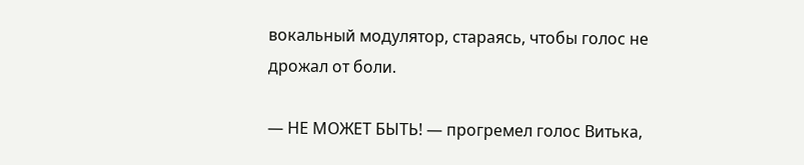вокальный модулятор, стараясь, чтобы голос не дрожал от боли.

— НЕ МОЖЕТ БЫТЬ! — прогремел голос Витька,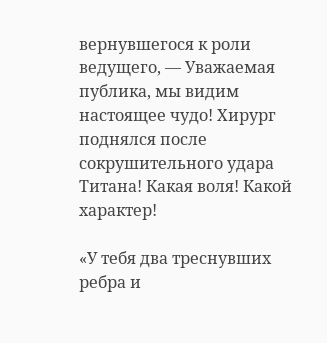вернувшегося к роли ведущего, — Уважаемая публика, мы видим настоящее чудо! Хирург поднялся после сокрушительного удара Титана! Какая воля! Какой характер!

«У тебя два треснувших ребра и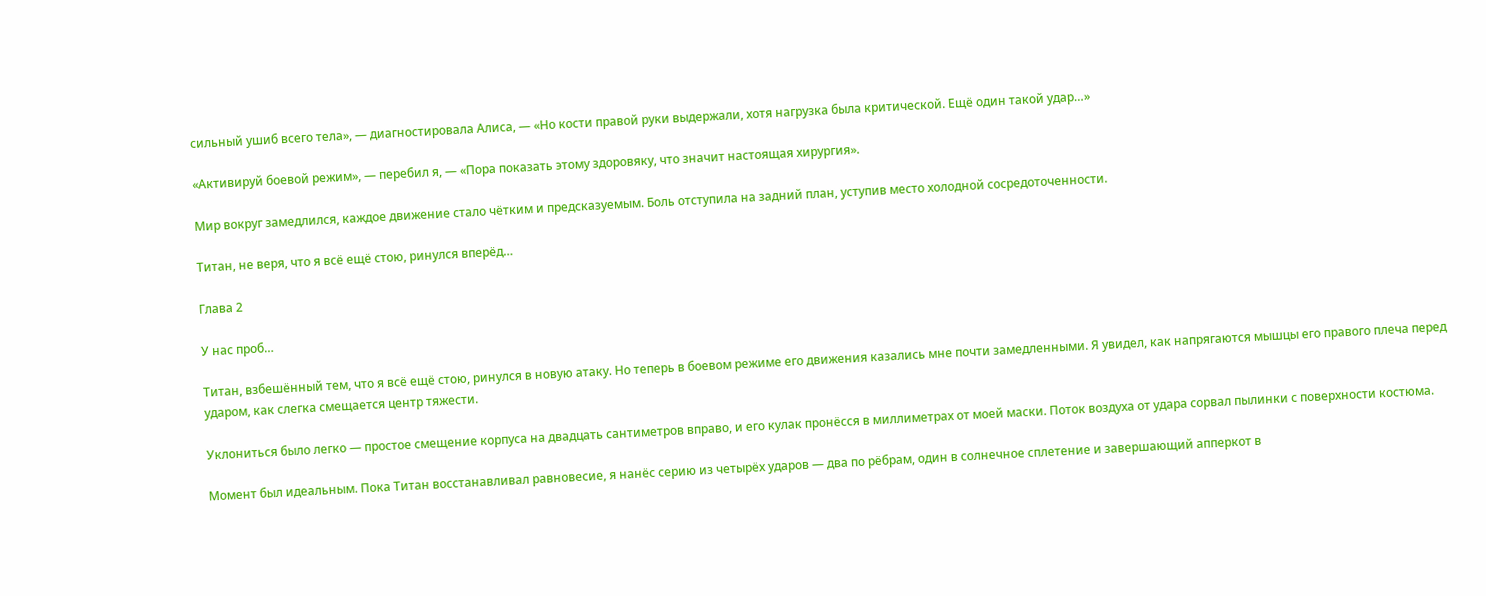сильный ушиб всего тела», — диагностировала Алиса, — «Но кости правой руки выдержали, хотя нагрузка была критической. Ещё один такой удар…»

«Активируй боевой режим», — перебил я, — «Пора показать этому здоровяку, что значит настоящая хирургия».

Мир вокруг замедлился, каждое движение стало чётким и предсказуемым. Боль отступила на задний план, уступив место холодной сосредоточенности.

Титан, не веря, что я всё ещё стою, ринулся вперёд…

Глава 2

У нас проб…

Титан, взбешённый тем, что я всё ещё стою, ринулся в новую атаку. Но теперь в боевом режиме его движения казались мне почти замедленными. Я увидел, как напрягаются мышцы его правого плеча перед ударом, как слегка смещается центр тяжести.

Уклониться было легко — простое смещение корпуса на двадцать сантиметров вправо, и его кулак пронёсся в миллиметрах от моей маски. Поток воздуха от удара сорвал пылинки с поверхности костюма.

Момент был идеальным. Пока Титан восстанавливал равновесие, я нанёс серию из четырёх ударов — два по рёбрам, один в солнечное сплетение и завершающий апперкот в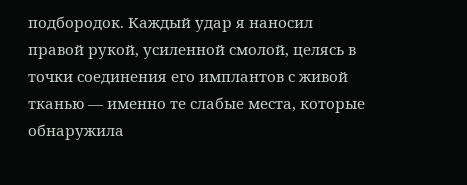подбородок. Каждый удар я наносил правой рукой, усиленной смолой, целясь в точки соединения его имплантов с живой тканью — именно те слабые места, которые обнаружила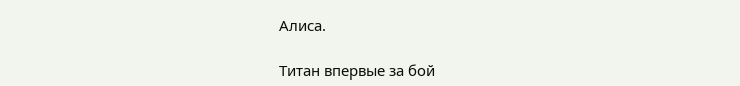Алиса.

Титан впервые за бой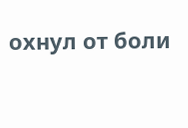охнул от боли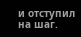и отступил на шаг.